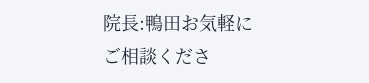院長:鴨田お気軽にご相談くださ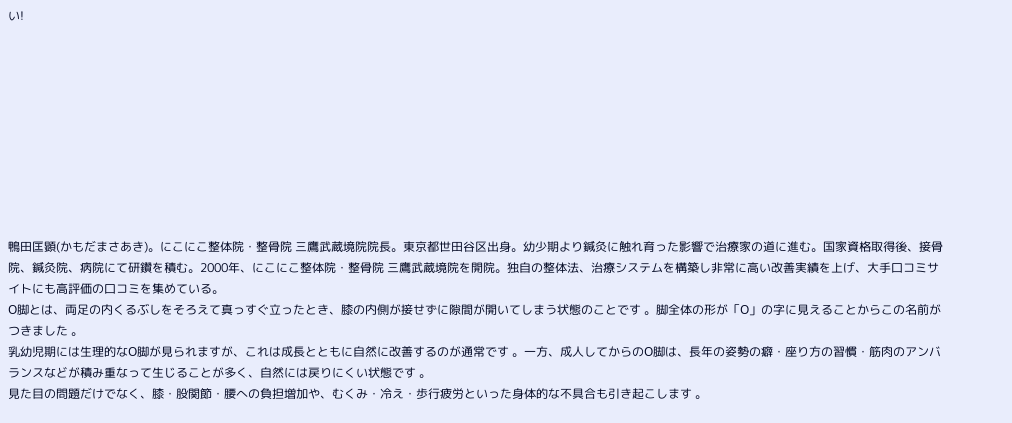い!










鴨田匡顕(かもだまさあき)。にこにこ整体院・整骨院 三鷹武蔵境院院長。東京都世田谷区出身。幼少期より鍼灸に触れ育った影響で治療家の道に進む。国家資格取得後、接骨院、鍼灸院、病院にて研鑽を積む。2000年、にこにこ整体院・整骨院 三鷹武蔵境院を開院。独自の整体法、治療システムを構築し非常に高い改善実績を上げ、大手口コミサイトにも高評価の口コミを集めている。
O脚とは、両足の内くるぶしをそろえて真っすぐ立ったとき、膝の内側が接せずに隙間が開いてしまう状態のことです 。脚全体の形が「O」の字に見えることからこの名前がつきました 。
乳幼児期には生理的なO脚が見られますが、これは成長とともに自然に改善するのが通常です 。一方、成人してからのO脚は、長年の姿勢の癖・座り方の習慣・筋肉のアンバランスなどが積み重なって生じることが多く、自然には戻りにくい状態です 。
見た目の問題だけでなく、膝・股関節・腰への負担増加や、むくみ・冷え・歩行疲労といった身体的な不具合も引き起こします 。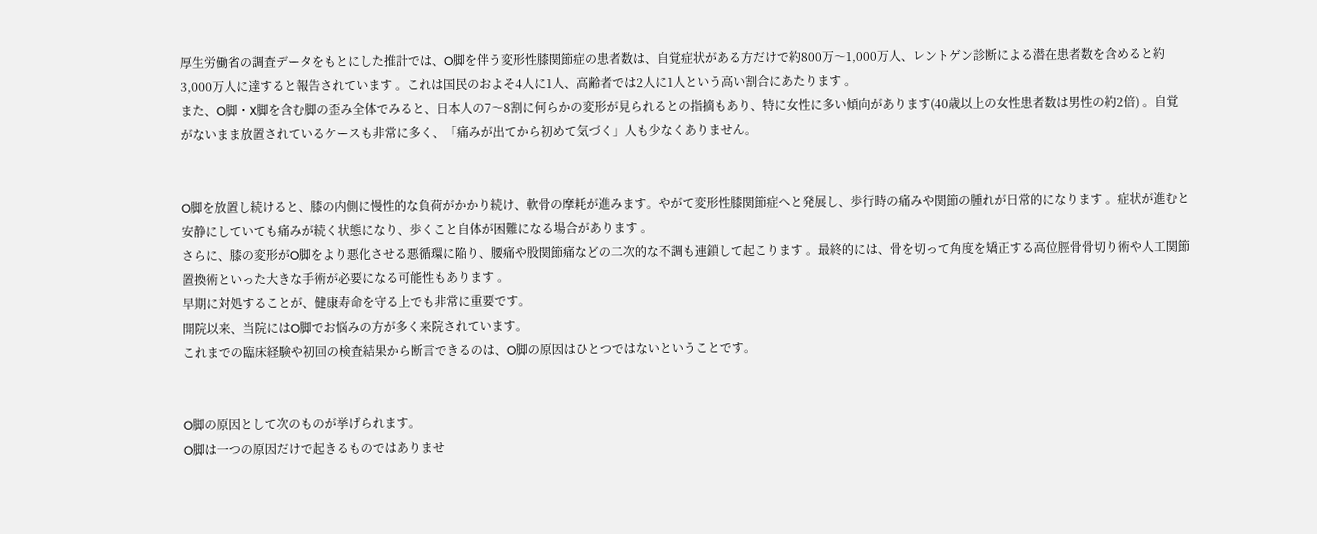厚生労働省の調査データをもとにした推計では、O脚を伴う変形性膝関節症の患者数は、自覚症状がある方だけで約800万〜1,000万人、レントゲン診断による潜在患者数を含めると約3,000万人に達すると報告されています 。これは国民のおよそ4人に1人、高齢者では2人に1人という高い割合にあたります 。
また、O脚・X脚を含む脚の歪み全体でみると、日本人の7〜8割に何らかの変形が見られるとの指摘もあり、特に女性に多い傾向があります(40歳以上の女性患者数は男性の約2倍) 。自覚がないまま放置されているケースも非常に多く、「痛みが出てから初めて気づく」人も少なくありません。


O脚を放置し続けると、膝の内側に慢性的な負荷がかかり続け、軟骨の摩耗が進みます。やがて変形性膝関節症へと発展し、歩行時の痛みや関節の腫れが日常的になります 。症状が進むと安静にしていても痛みが続く状態になり、歩くこと自体が困難になる場合があります 。
さらに、膝の変形がO脚をより悪化させる悪循環に陥り、腰痛や股関節痛などの二次的な不調も連鎖して起こります 。最終的には、骨を切って角度を矯正する高位脛骨骨切り術や人工関節置換術といった大きな手術が必要になる可能性もあります 。
早期に対処することが、健康寿命を守る上でも非常に重要です。
開院以来、当院にはO脚でお悩みの方が多く来院されています。
これまでの臨床経験や初回の検査結果から断言できるのは、O脚の原因はひとつではないということです。


O脚の原因として次のものが挙げられます。
O脚は一つの原因だけで起きるものではありませ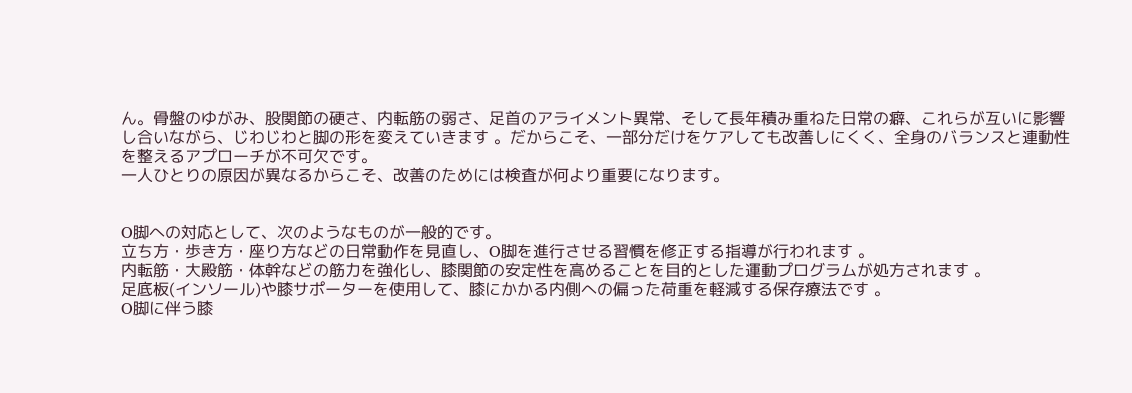ん。骨盤のゆがみ、股関節の硬さ、内転筋の弱さ、足首のアライメント異常、そして長年積み重ねた日常の癖、これらが互いに影響し合いながら、じわじわと脚の形を変えていきます 。だからこそ、一部分だけをケアしても改善しにくく、全身のバランスと連動性を整えるアプローチが不可欠です。
一人ひとりの原因が異なるからこそ、改善のためには検査が何より重要になります。


O脚への対応として、次のようなものが一般的です。
立ち方・歩き方・座り方などの日常動作を見直し、O脚を進行させる習慣を修正する指導が行われます 。
内転筋・大殿筋・体幹などの筋力を強化し、膝関節の安定性を高めることを目的とした運動プログラムが処方されます 。
足底板(インソール)や膝サポーターを使用して、膝にかかる内側への偏った荷重を軽減する保存療法です 。
O脚に伴う膝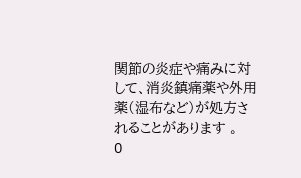関節の炎症や痛みに対して、消炎鎮痛薬や外用薬(湿布など)が処方されることがあります 。
O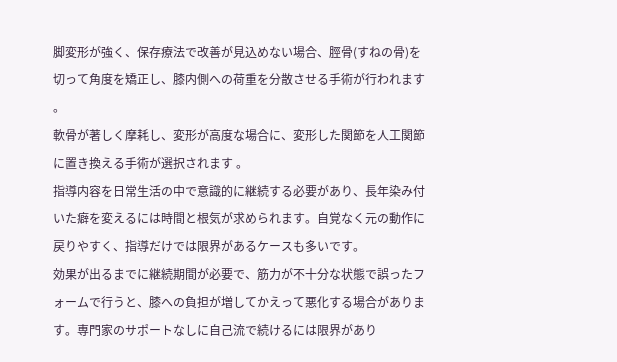脚変形が強く、保存療法で改善が見込めない場合、脛骨(すねの骨)を切って角度を矯正し、膝内側への荷重を分散させる手術が行われます 。
軟骨が著しく摩耗し、変形が高度な場合に、変形した関節を人工関節に置き換える手術が選択されます 。
指導内容を日常生活の中で意識的に継続する必要があり、長年染み付いた癖を変えるには時間と根気が求められます。自覚なく元の動作に戻りやすく、指導だけでは限界があるケースも多いです。
効果が出るまでに継続期間が必要で、筋力が不十分な状態で誤ったフォームで行うと、膝への負担が増してかえって悪化する場合があります。専門家のサポートなしに自己流で続けるには限界があり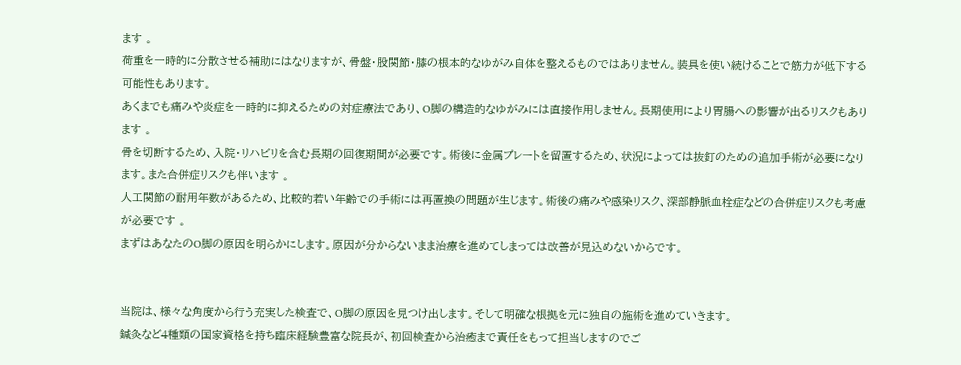ます 。
荷重を一時的に分散させる補助にはなりますが、骨盤・股関節・膝の根本的なゆがみ自体を整えるものではありません。装具を使い続けることで筋力が低下する可能性もあります。
あくまでも痛みや炎症を一時的に抑えるための対症療法であり、O脚の構造的なゆがみには直接作用しません。長期使用により胃腸への影響が出るリスクもあります 。
骨を切断するため、入院・リハビリを含む長期の回復期間が必要です。術後に金属プレートを留置するため、状況によっては抜釘のための追加手術が必要になります。また合併症リスクも伴います 。
人工関節の耐用年数があるため、比較的若い年齢での手術には再置換の問題が生じます。術後の痛みや感染リスク、深部静脈血栓症などの合併症リスクも考慮が必要です 。
まずはあなたのO脚の原因を明らかにします。原因が分からないまま治療を進めてしまっては改善が見込めないからです。


当院は、様々な角度から行う充実した検査で、O脚の原因を見つけ出します。そして明確な根拠を元に独自の施術を進めていきます。
鍼灸など4種類の国家資格を持ち臨床経験豊富な院長が、初回検査から治癒まで責任をもって担当しますのでご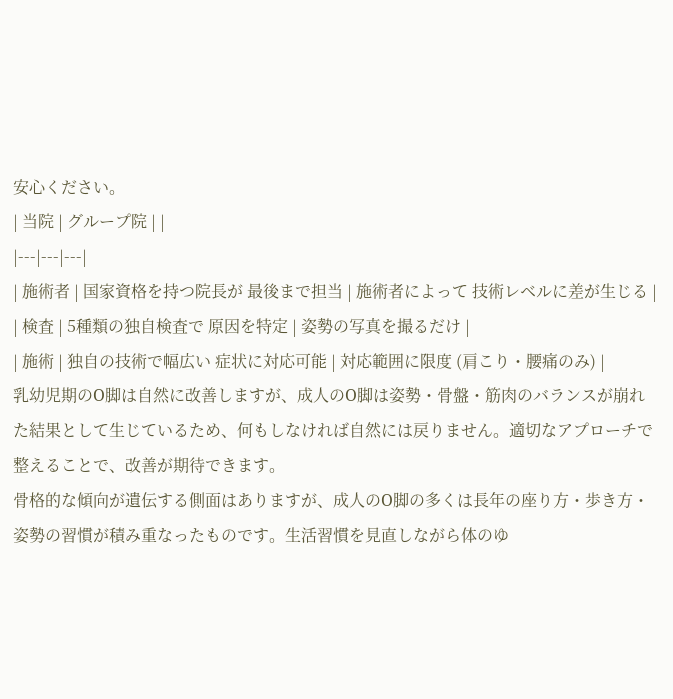安心ください。
| 当院 | グループ院 | |
|---|---|---|
| 施術者 | 国家資格を持つ院長が 最後まで担当 | 施術者によって 技術レベルに差が生じる |
| 検査 | 5種類の独自検査で 原因を特定 | 姿勢の写真を撮るだけ |
| 施術 | 独自の技術で幅広い 症状に対応可能 | 対応範囲に限度 (肩こり・腰痛のみ) |
乳幼児期のO脚は自然に改善しますが、成人のO脚は姿勢・骨盤・筋肉のバランスが崩れた結果として生じているため、何もしなければ自然には戻りません。適切なアプローチで整えることで、改善が期待できます。
骨格的な傾向が遺伝する側面はありますが、成人のO脚の多くは長年の座り方・歩き方・姿勢の習慣が積み重なったものです。生活習慣を見直しながら体のゆ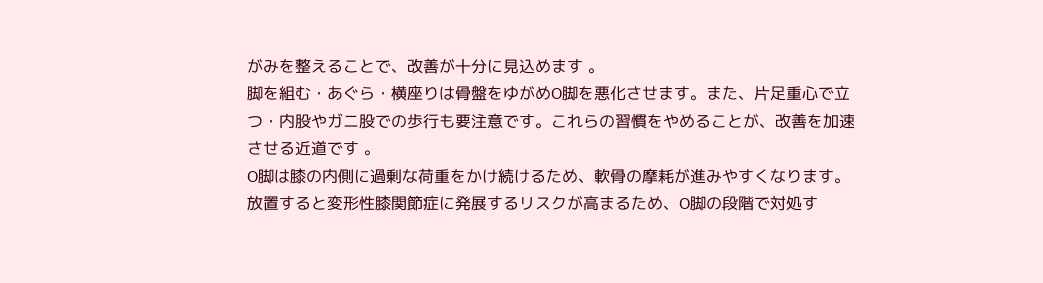がみを整えることで、改善が十分に見込めます 。
脚を組む・あぐら・横座りは骨盤をゆがめO脚を悪化させます。また、片足重心で立つ・内股やガニ股での歩行も要注意です。これらの習慣をやめることが、改善を加速させる近道です 。
O脚は膝の内側に過剰な荷重をかけ続けるため、軟骨の摩耗が進みやすくなります。放置すると変形性膝関節症に発展するリスクが高まるため、O脚の段階で対処す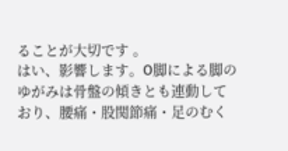ることが大切です 。
はい、影響します。O脚による脚のゆがみは骨盤の傾きとも連動しており、腰痛・股関節痛・足のむく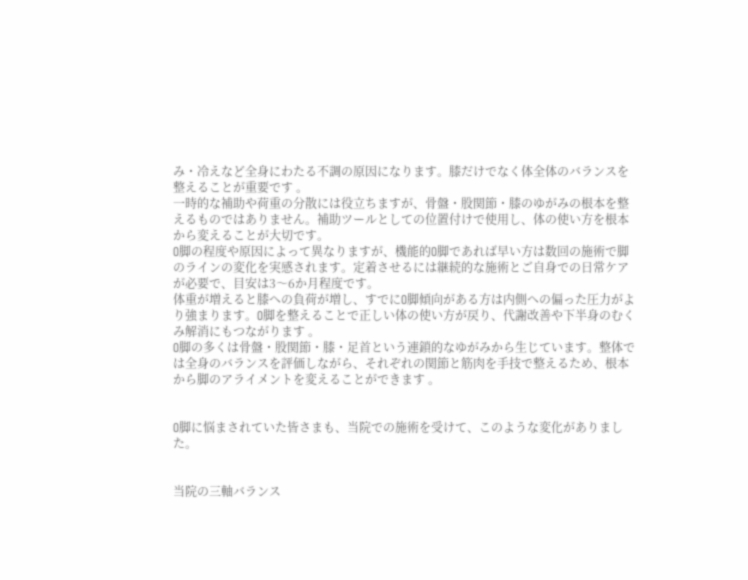み・冷えなど全身にわたる不調の原因になります。膝だけでなく体全体のバランスを整えることが重要です 。
一時的な補助や荷重の分散には役立ちますが、骨盤・股関節・膝のゆがみの根本を整えるものではありません。補助ツールとしての位置付けで使用し、体の使い方を根本から変えることが大切です。
O脚の程度や原因によって異なりますが、機能的O脚であれば早い方は数回の施術で脚のラインの変化を実感されます。定着させるには継続的な施術とご自身での日常ケアが必要で、目安は3〜6か月程度です。
体重が増えると膝への負荷が増し、すでにO脚傾向がある方は内側への偏った圧力がより強まります。O脚を整えることで正しい体の使い方が戻り、代謝改善や下半身のむくみ解消にもつながります 。
O脚の多くは骨盤・股関節・膝・足首という連鎖的なゆがみから生じています。整体では全身のバランスを評価しながら、それぞれの関節と筋肉を手技で整えるため、根本から脚のアライメントを変えることができます 。


O脚に悩まされていた皆さまも、当院での施術を受けて、このような変化がありました。


当院の三軸バランス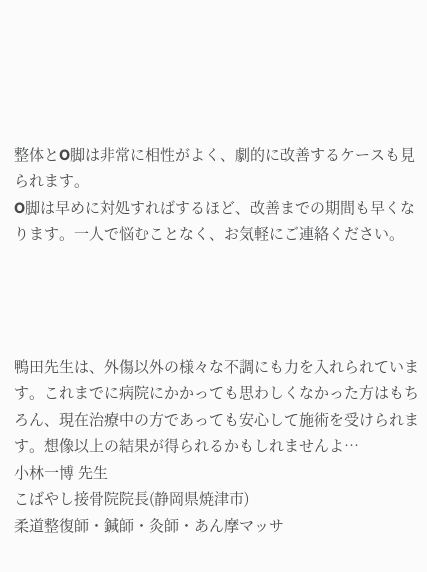整体とO脚は非常に相性がよく、劇的に改善するケースも見られます。
O脚は早めに対処すればするほど、改善までの期間も早くなります。一人で悩むことなく、お気軽にご連絡ください。




鴨田先生は、外傷以外の様々な不調にも力を入れられています。これまでに病院にかかっても思わしくなかった方はもちろん、現在治療中の方であっても安心して施術を受けられます。想像以上の結果が得られるかもしれませんよ…
小林一博 先生
こばやし接骨院院長(静岡県焼津市)
柔道整復師・鍼師・灸師・あん摩マッサ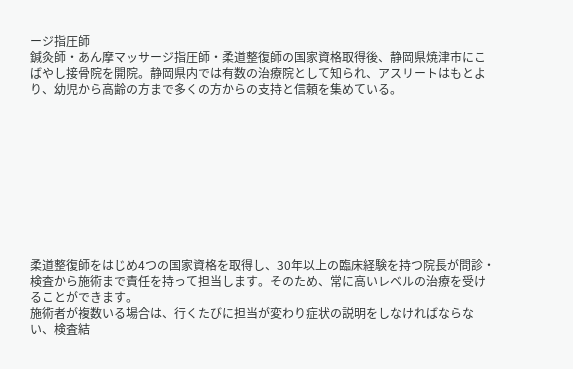ージ指圧師
鍼灸師・あん摩マッサージ指圧師・柔道整復師の国家資格取得後、静岡県焼津市にこばやし接骨院を開院。静岡県内では有数の治療院として知られ、アスリートはもとより、幼児から高齢の方まで多くの方からの支持と信頼を集めている。










柔道整復師をはじめ4つの国家資格を取得し、30年以上の臨床経験を持つ院長が問診・検査から施術まで責任を持って担当します。そのため、常に高いレベルの治療を受けることができます。
施術者が複数いる場合は、行くたびに担当が変わり症状の説明をしなければならない、検査結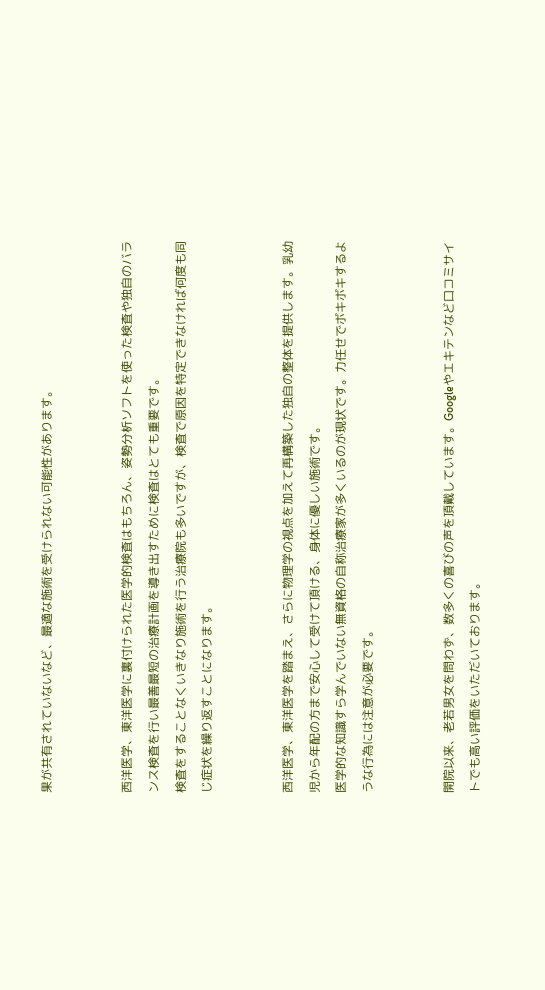果が共有されていないなど、最適な施術を受けられない可能性があります。


西洋医学、東洋医学に裏付けられた医学的検査はもちろん、姿勢分析ソフトを使った検査や独自のバランス検査を行い最善最短の治療計画を導き出すために検査はとても重要です。
検査をすることなくいきなり施術を行う治療院も多いですが、検査で原因を特定できなければ何度も同じ症状を繰り返すことになります。


西洋医学、東洋医学を踏まえ、さらに物理学の視点を加えて再構築した独自の整体を提供します。乳幼児から年配の方まで安心して受けて頂ける、身体に優しい施術です。
医学的な知識すら学んでいない無資格の自称治療家が多くいるのが現状です。力任せでボキボキするような行為には注意が必要です。


開院以来、老若男女を問わず、数多くの喜びの声を頂戴しています。Googleやエキテンなど口コミサイトでも高い評価をいただいております。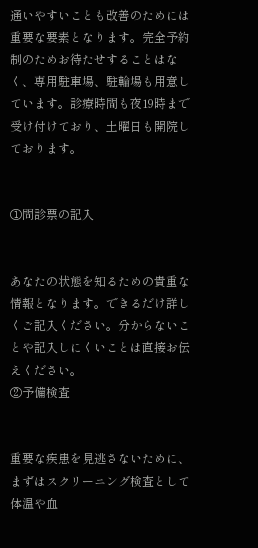通いやすいことも改善のためには重要な要素となります。完全予約制のためお待たせすることはなく、専用駐車場、駐輪場も用意しています。診療時間も夜19時まで受け付けており、土曜日も開院しております。


①問診票の記入


あなたの状態を知るための貴重な情報となります。できるだけ詳しくご記入ください。分からないことや記入しにくいことは直接お伝えください。
②予備検査


重要な疾患を見逃さないために、まずはスクリーニング検査として体温や血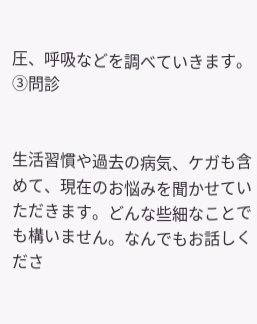圧、呼吸などを調べていきます。
③問診


生活習慣や過去の病気、ケガも含めて、現在のお悩みを聞かせていただきます。どんな些細なことでも構いません。なんでもお話しくださ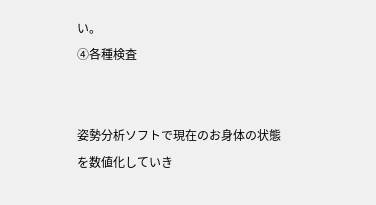い。
④各種検査


姿勢分析ソフトで現在のお身体の状態を数値化していき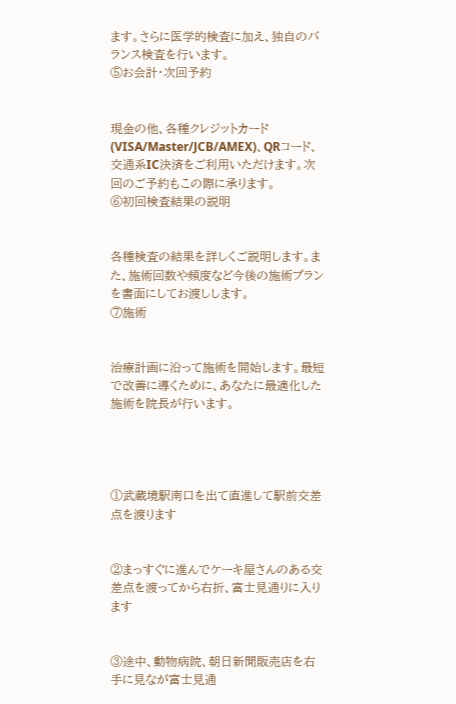ます。さらに医学的検査に加え、独自のバランス検査を行います。
⑤お会計・次回予約


現金の他、各種クレジットカード(VISA/Master/JCB/AMEX)、QRコード、交通系IC決済をご利用いただけます。次回のご予約もこの際に承ります。
⑥初回検査結果の説明


各種検査の結果を詳しくご説明します。また、施術回数や頻度など今後の施術プランを書面にしてお渡しします。
⑦施術


治療計画に沿って施術を開始します。最短で改善に導くために、あなたに最適化した施術を院長が行います。




①武蔵境駅南口を出て直進して駅前交差点を渡ります


②まっすぐに進んでケーキ屋さんのある交差点を渡ってから右折、富士見通りに入ります


③途中、動物病院、朝日新聞販売店を右手に見なが富士見通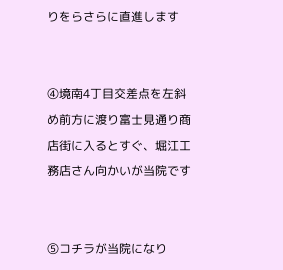りをらさらに直進します


④境南4丁目交差点を左斜め前方に渡り富士見通り商店街に入るとすぐ、堀江工務店さん向かいが当院です


⑤コチラが当院になり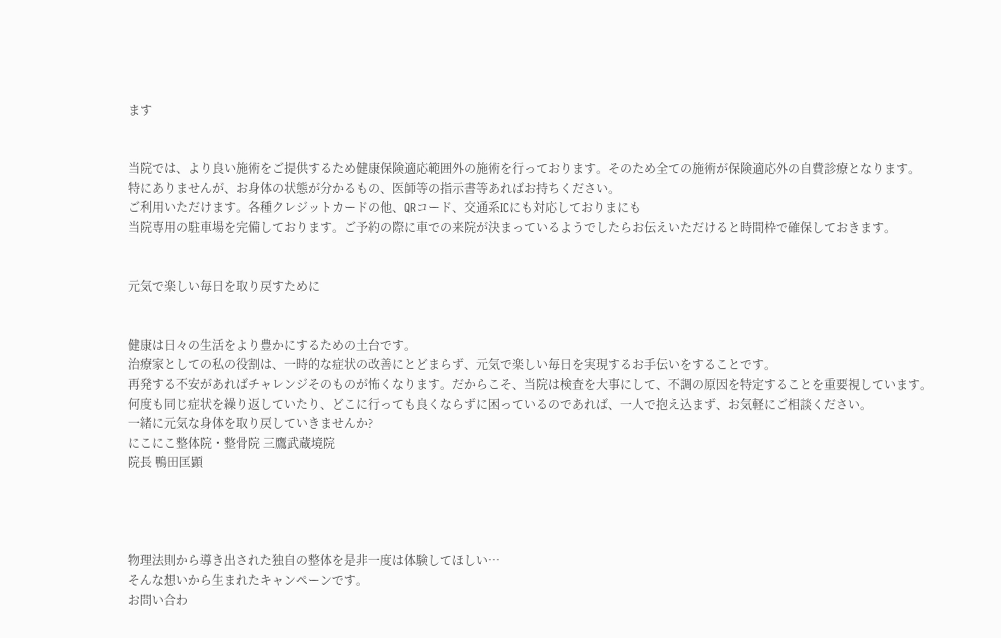ます


当院では、より良い施術をご提供するため健康保険適応範囲外の施術を行っております。そのため全ての施術が保険適応外の自費診療となります。
特にありませんが、お身体の状態が分かるもの、医師等の指示書等あればお持ちください。
ご利用いただけます。各種クレジットカードの他、QRコード、交通系ICにも対応しておりまにも
当院専用の駐車場を完備しております。ご予約の際に車での来院が決まっているようでしたらお伝えいただけると時間枠で確保しておきます。


元気で楽しい毎日を取り戻すために


健康は日々の生活をより豊かにするための土台です。
治療家としての私の役割は、一時的な症状の改善にとどまらず、元気で楽しい毎日を実現するお手伝いをすることです。
再発する不安があればチャレンジそのものが怖くなります。だからこそ、当院は検査を大事にして、不調の原因を特定することを重要視しています。
何度も同じ症状を繰り返していたり、どこに行っても良くならずに困っているのであれば、一人で抱え込まず、お気軽にご相談ください。
一緒に元気な身体を取り戻していきませんか?
にこにこ整体院・整骨院 三鷹武蔵境院
院長 鴨田匡顕




物理法則から導き出された独自の整体を是非一度は体験してほしい…
そんな想いから生まれたキャンペーンです。
お問い合わ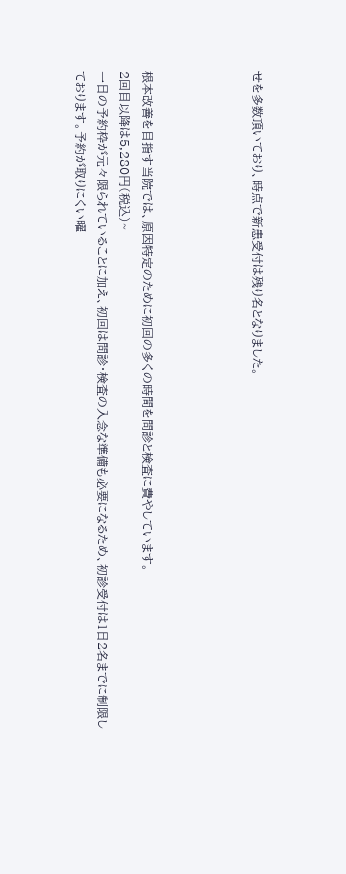せを多数頂いており、時点で新患受付は残り名となりました。




根本改善を目指す当院では、原因特定のために初回の多くの時間を問診と検査に費やしています。
2回目以降は5,280円(税込)~
一日の予約枠が元々限られていることに加え、初回は問診・検査の入念な準備も必要になるため、初診受付は1日2名までに制限しております。予約が取りにくい曜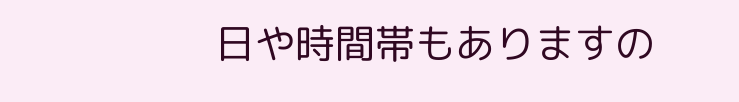日や時間帯もありますの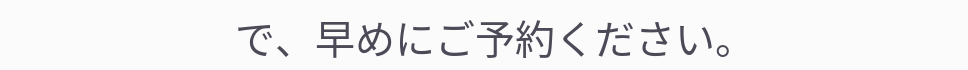で、早めにご予約ください。